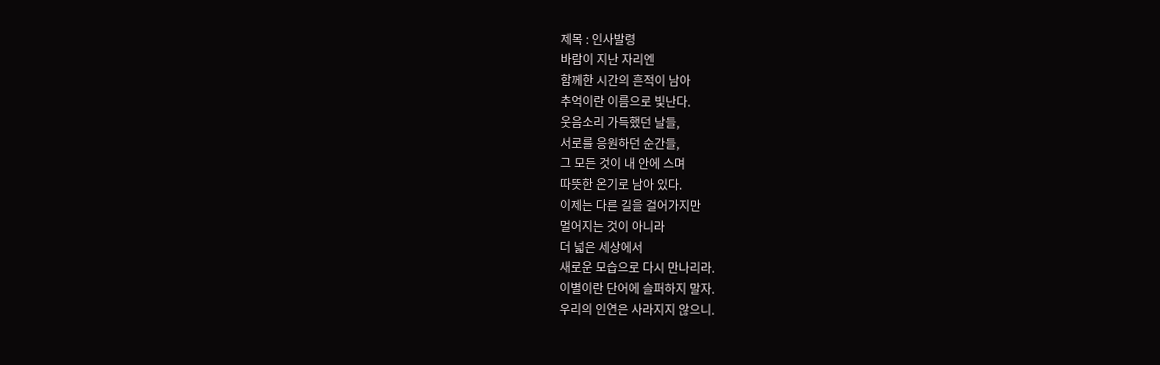제목 : 인사발령
바람이 지난 자리엔
함께한 시간의 흔적이 남아
추억이란 이름으로 빛난다.
웃음소리 가득했던 날들,
서로를 응원하던 순간들,
그 모든 것이 내 안에 스며
따뜻한 온기로 남아 있다.
이제는 다른 길을 걸어가지만
멀어지는 것이 아니라
더 넓은 세상에서
새로운 모습으로 다시 만나리라.
이별이란 단어에 슬퍼하지 말자.
우리의 인연은 사라지지 않으니.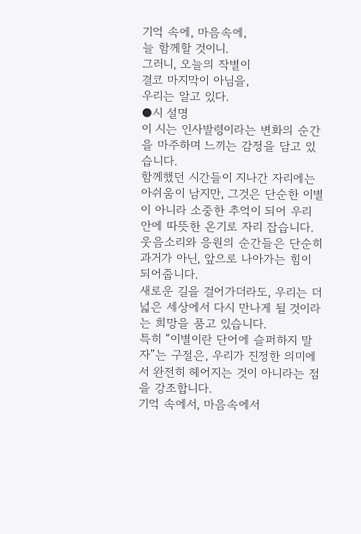기억 속에, 마음속에,
늘 함께할 것이니.
그러니, 오늘의 작별이
결코 마지막이 아님을,
우리는 알고 있다.
●시 설명
이 시는 인사발령이라는 변화의 순간을 마주하며 느끼는 감정을 담고 있습니다.
함께했던 시간들이 지나간 자리에는 아쉬움이 남지만, 그것은 단순한 이별이 아니라 소중한 추억이 되어 우리 안에 따뜻한 온기로 자리 잡습니다.
웃음소리와 응원의 순간들은 단순히 과거가 아닌, 앞으로 나아가는 힘이 되어줍니다.
새로운 길을 걸어가더라도, 우리는 더 넓은 세상에서 다시 만나게 될 것이라는 희망을 품고 있습니다.
특히 “이별이란 단어에 슬퍼하지 말자”는 구절은, 우리가 진정한 의미에서 완전히 헤어지는 것이 아니라는 점을 강조합니다.
기억 속에서, 마음속에서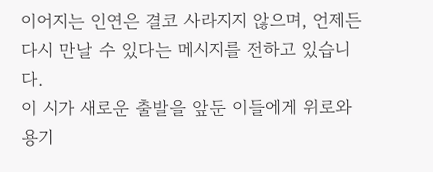이어지는 인연은 결코 사라지지 않으며, 언제든 다시 만날 수 있다는 메시지를 전하고 있습니다.
이 시가 새로운 출발을 앞둔 이들에게 위로와 용기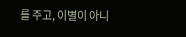를 주고, 이별이 아니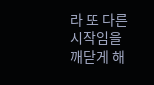라 또 다른 시작임을 깨닫게 해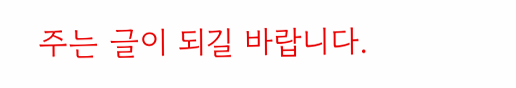주는 글이 되길 바랍니다.